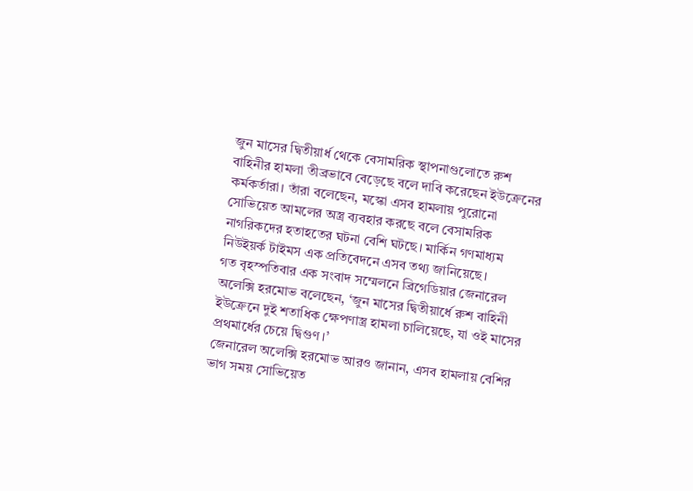জুন মাসের দ্বিতীয়ার্ধ থেকে বেসামরিক স্থাপনাগুলোতে রুশ বাহিনীর হামলা তীব্রভাবে বেড়েছে বলে দাবি করেছেন ইউক্রেনের কর্মকর্তারা। তাঁরা বলেছেন, মস্কো এসব হামলায় পুরোনো সোভিয়েত আমলের অস্ত্র ব্যবহার করছে বলে বেসামরিক নাগরিকদের হতাহতের ঘটনা বেশি ঘটছে। মার্কিন গণমাধ্যম নিউইয়র্ক টাইমস এক প্রতিবেদনে এসব তথ্য জানিয়েছে।
গত বৃহস্পতিবার এক সংবাদ সম্মেলনে ব্রিগেডিয়ার জেনারেল অলেক্সি হরমোভ বলেছেন, ‘জুন মাসের দ্বিতীয়ার্ধে রুশ বাহিনী ইউক্রেনে দুই শতাধিক ক্ষেপণাস্ত্র হামলা চালিয়েছে, যা ওই মাসের প্রথমার্ধের চেয়ে দ্বিগুণ।’
জেনারেল অলেক্সি হরমোভ আরও জানান, এসব হামলায় বেশির ভাগ সময় সোভিয়েত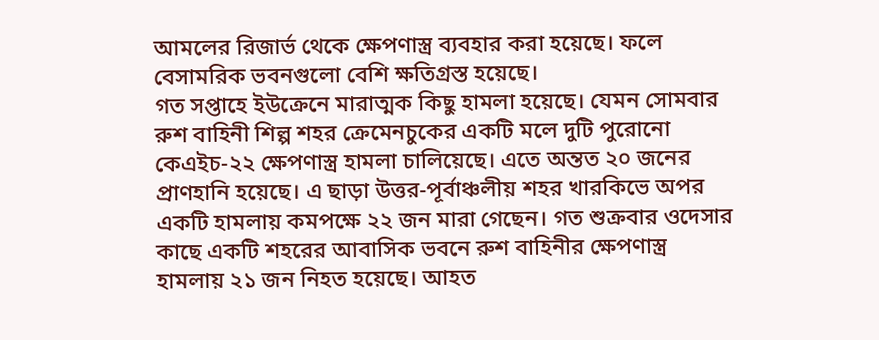আমলের রিজার্ভ থেকে ক্ষেপণাস্ত্র ব্যবহার করা হয়েছে। ফলে বেসামরিক ভবনগুলো বেশি ক্ষতিগ্রস্ত হয়েছে।
গত সপ্তাহে ইউক্রেনে মারাত্মক কিছু হামলা হয়েছে। যেমন সোমবার রুশ বাহিনী শিল্প শহর ক্রেমেনচুকের একটি মলে দুটি পুরোনো কেএইচ-২২ ক্ষেপণাস্ত্র হামলা চালিয়েছে। এতে অন্তত ২০ জনের প্রাণহানি হয়েছে। এ ছাড়া উত্তর-পূর্বাঞ্চলীয় শহর খারকিভে অপর একটি হামলায় কমপক্ষে ২২ জন মারা গেছেন। গত শুক্রবার ওদেসার কাছে একটি শহরের আবাসিক ভবনে রুশ বাহিনীর ক্ষেপণাস্ত্র হামলায় ২১ জন নিহত হয়েছে। আহত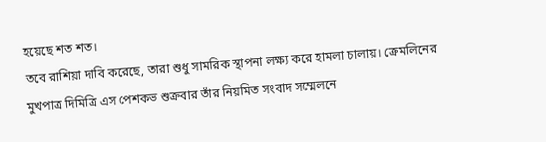হয়েছে শত শত।
তবে রাশিয়া দাবি করেছে, তারা শুধু সামরিক স্থাপনা লক্ষ্য করে হামলা চালায়। ক্রেমলিনের মুখপাত্র দিমিত্রি এস পেশকভ শুক্রবার তাঁর নিয়মিত সংবাদ সম্মেলনে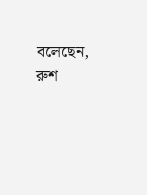বলেছেন, রুশ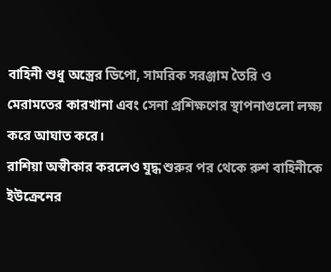বাহিনী শুধু অস্ত্রের ডিপো, সামরিক সরঞ্জাম তৈরি ও মেরামতের কারখানা এবং সেনা প্রশিক্ষণের স্থাপনাগুলো লক্ষ্য করে আঘাত করে।
রাশিয়া অস্বীকার করলেও যুদ্ধ শুরুর পর থেকে রুশ বাহিনীকে ইউক্রেনের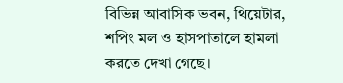বিভিন্ন আবাসিক ভবন, থিয়েটার, শপিং মল ও হাসপাতালে হামলা করতে দেখা গেছে।